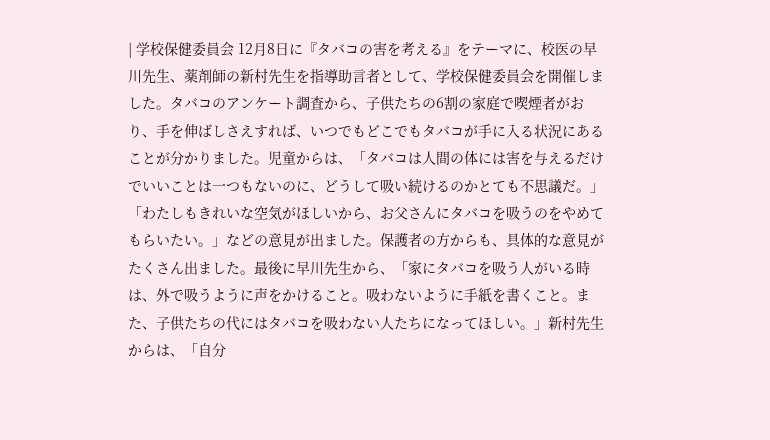| 学校保健委員会 12月8日に『タバコの害を考える』をテーマに、校医の早川先生、薬剤師の新村先生を指導助言者として、学校保健委員会を開催しました。タバコのアンケート調査から、子供たちの6割の家庭で喫煙者がおり、手を伸ばしさえすれば、いつでもどこでもタバコが手に入る状況にあることが分かりました。児童からは、「タバコは人間の体には害を与えるだけでいいことは一つもないのに、どうして吸い続けるのかとても不思議だ。」「わたしもきれいな空気がほしいから、お父さんにタバコを吸うのをやめてもらいたい。」などの意見が出ました。保護者の方からも、具体的な意見がたくさん出ました。最後に早川先生から、「家にタバコを吸う人がいる時は、外で吸うように声をかけること。吸わないように手紙を書くこと。また、子供たちの代にはタバコを吸わない人たちになってほしい。」新村先生からは、「自分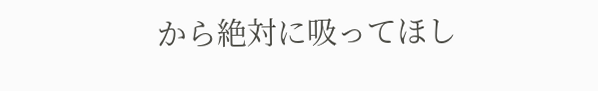から絶対に吸ってほし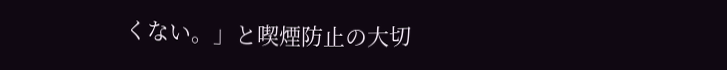くない。」と喫煙防止の大切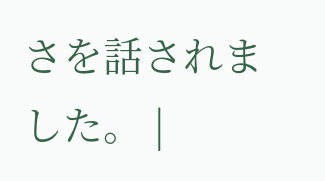さを話されました。 |